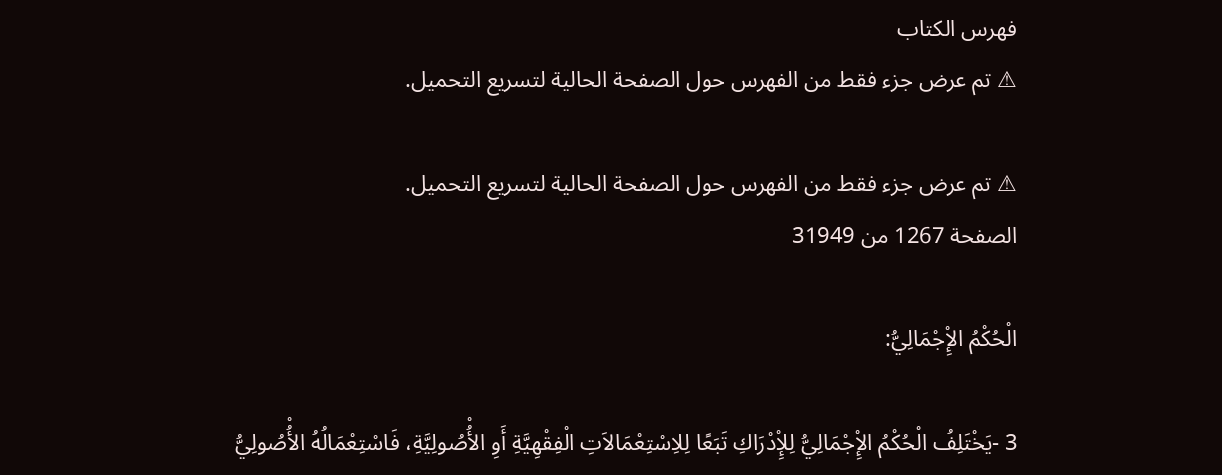فهرس الكتاب
⚠ تم عرض جزء فقط من الفهرس حول الصفحة الحالية لتسريع التحميل.

⚠ تم عرض جزء فقط من الفهرس حول الصفحة الحالية لتسريع التحميل.
الصفحة 1267 من 31949

الْحُكْمُ الإِْجْمَالِيُّ:

3 -يَخْتَلِفُ الْحُكْمُ الإِْجْمَالِيُّ لِلإِْدْرَاكِ تَبَعًا لِلاِسْتِعْمَالاَتِ الْفِقْهِيَّةِ أَوِ الأُْصُولِيَّةِ، فَاسْتِعْمَالُهُ الأُْصُولِيُّ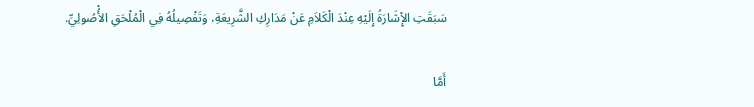سَبَقَتِ الإِْشَارَةُ إِلَيْهِ عِنْدَ الْكَلاَمِ عَنْ مَدَارِكِ الشَّرِيعَةِ، وَتَفْصِيلُهُ فِي الْمُلْحَقِ الأُْصُولِيِّ.

أَمَّا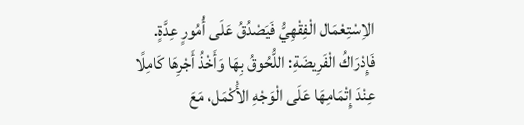الاِسْتِعْمَال الْفِقْهِيُّ فَيَصْدُقُ عَلَى أُمُورٍ عِدَّةٍ. فَإِدْرَاكُ الْفَرِيضَةِ: اللُّحُوقُ بِهَا وَأَخْذُ أَجْرِهَا كَامِلًا عِنْدَ إِتْمَامِهَا عَلَى الْوَجْهِ الأَْكْمَل، مَعَ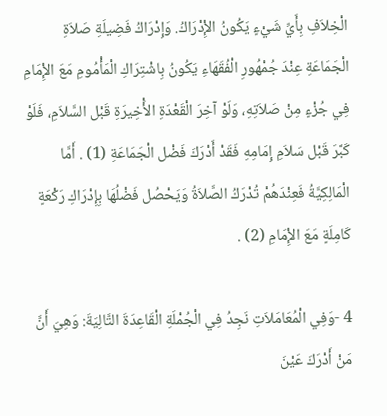الْخِلاَفِ بِأَيِّ شَيْءٍ يَكُونُ الإِْدْرَاكُ. وَإِدْرَاكُ فَضِيلَةِ صَلاَةِ الْجَمَاعَةِ عِنْدَ جُمْهُورِ الْفُقَهَاءِ يَكُونُ بِاشْتِرَاكِ الْمَأْمُومِ مَعَ الإِْمَامِ فِي جُزْءٍ مِنْ صَلاَتِهِ، وَلَوْ آخِرَ الْقَعْدَةِ الأَْخِيرَةِ قَبْل السَّلاَمِ، فَلَوْ كَبَّرَ قَبْل سَلاَمِ إِمَامِهِ فَقَدْ أَدْرَكَ فَضْل الْجَمَاعَةِ (1) . أَمَّا الْمَالِكِيَّةُ فَعِنْدَهُمْ تُدْرَكُ الصَّلاَةُ وَيَحْصُل فَضْلُهَا بِإِدْرَاكِ رَكْعَةٍ كَامِلَةٍ مَعَ الإِْمَامِ (2) .

4 -وَفِي الْمُعَامَلاَتِ نَجِدُ فِي الْجُمْلَةِ الْقَاعِدَةَ التَّالِيَةَ: وَهِيَ أَنَّ مَنْ أَدْرَكَ عَيْنَ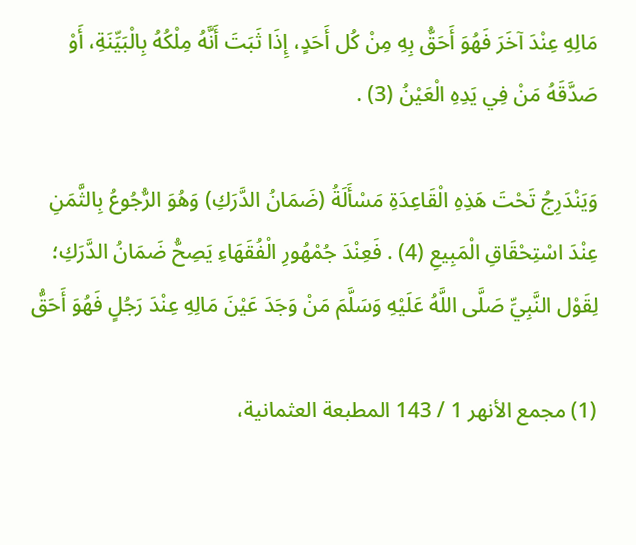مَالِهِ عِنْدَ آخَرَ فَهُوَ أَحَقُّ بِهِ مِنْ كُل أَحَدٍ، إِذَا ثَبَتَ أَنَّهُ مِلْكُهُ بِالْبَيِّنَةِ، أَوْ صَدَّقَهُ مَنْ فِي يَدِهِ الْعَيْنُ (3) .

وَيَنْدَرِجُ تَحْتَ هَذِهِ الْقَاعِدَةِ مَسْأَلَةُ (ضَمَانُ الدَّرَكِ) وَهُوَ الرُّجُوعُ بِالثَّمَنِ عِنْدَ اسْتِحْقَاقِ الْمَبِيعِ (4) . فَعِنْدَ جُمْهُورِ الْفُقَهَاءِ يَصِحُّ ضَمَانُ الدَّرَكِ؛ لِقَوْل النَّبِيِّ صَلَّى اللَّهُ عَلَيْهِ وَسَلَّمَ مَنْ وَجَدَ عَيْنَ مَالِهِ عِنْدَ رَجُلٍ فَهُوَ أَحَقُّ

(1) مجمع الأنهر 1 / 143 المطبعة العثمانية،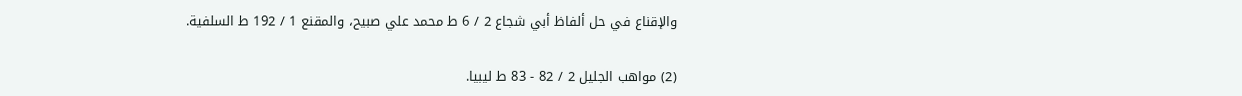والإقناع في حل ألفاظ أبي شجاع 2 / 6 ط محمد علي صبيح، والمقنع 1 / 192 ط السلفية.

(2) مواهب الجليل 2 / 82 - 83 ط ليبيا.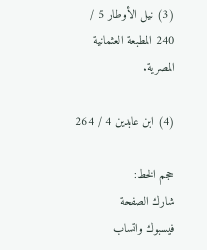(3) نيل الأوطار 5 / 240 المطبعة العثمانية المصرية.

(4) ابن عابدين 4 / 264

حجم الخط:
شارك الصفحة
فيسبوك واتساب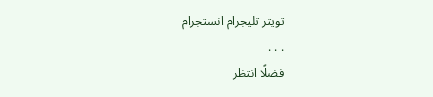تويتر تليجرام انستجرام
. . .
فضلًا انتظر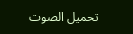تحميل الصوت